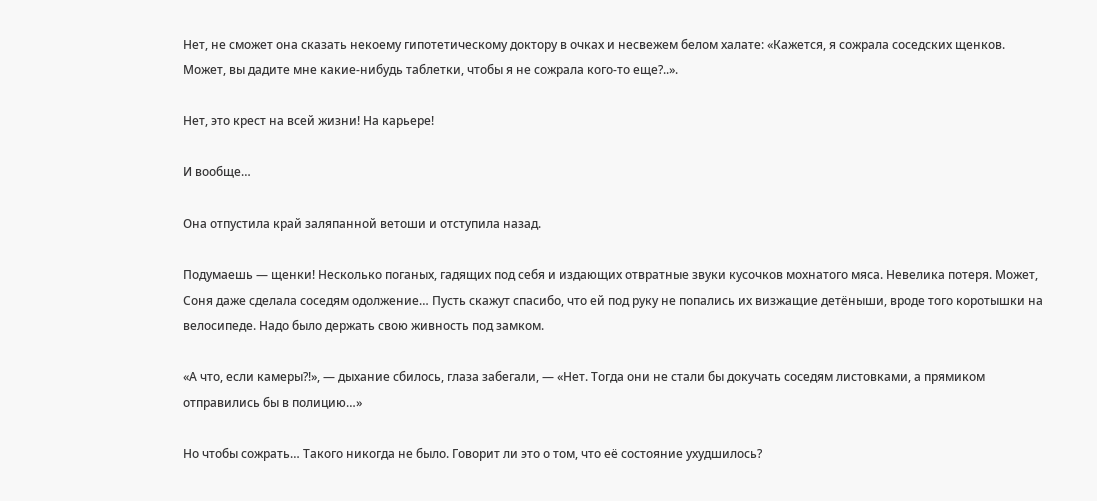Нет, не сможет она сказать некоему гипотетическому доктору в очках и несвежем белом халате: «Кажется, я сожрала соседских щенков. Может, вы дадите мне какие-нибудь таблетки, чтобы я не сожрала кого-то еще?..».

Нет, это крест на всей жизни! На карьере!

И вообще…

Она отпустила край заляпанной ветоши и отступила назад.

Подумаешь — щенки! Несколько поганых, гадящих под себя и издающих отвратные звуки кусочков мохнатого мяса. Невелика потеря. Может, Соня даже сделала соседям одолжение… Пусть скажут спасибо, что ей под руку не попались их визжащие детёныши, вроде того коротышки на велосипеде. Надо было держать свою живность под замком.

«А что, если камеры?!», — дыхание сбилось, глаза забегали, — «Нет. Тогда они не стали бы докучать соседям листовками, а прямиком отправились бы в полицию…»

Но чтобы сожрать… Такого никогда не было. Говорит ли это о том, что её состояние ухудшилось?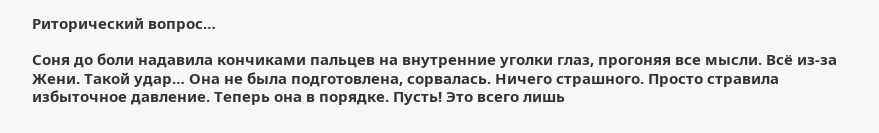Риторический вопрос…

Соня до боли надавила кончиками пальцев на внутренние уголки глаз, прогоняя все мысли. Всё из-за Жени. Такой удар… Она не была подготовлена, сорвалась. Ничего страшного. Просто стравила избыточное давление. Теперь она в порядке. Пусть! Это всего лишь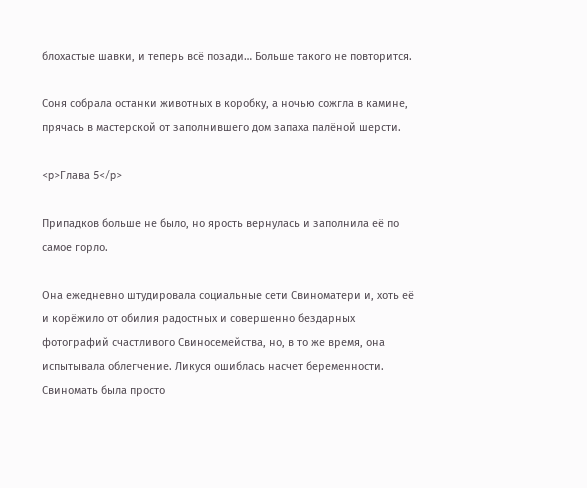блохастые шавки, и теперь всё позади… Больше такого не повторится.

Соня собрала останки животных в коробку, а ночью сожгла в камине, прячась в мастерской от заполнившего дом запаха палёной шерсти.

<p>Глава 5</p>

Припадков больше не было, но ярость вернулась и заполнила её по самое горло.

Она ежедневно штудировала социальные сети Свиноматери и, хоть её и корёжило от обилия радостных и совершенно бездарных фотографий счастливого Свиносемейства, но, в то же время, она испытывала облегчение. Ликуся ошиблась насчет беременности. Свиномать была просто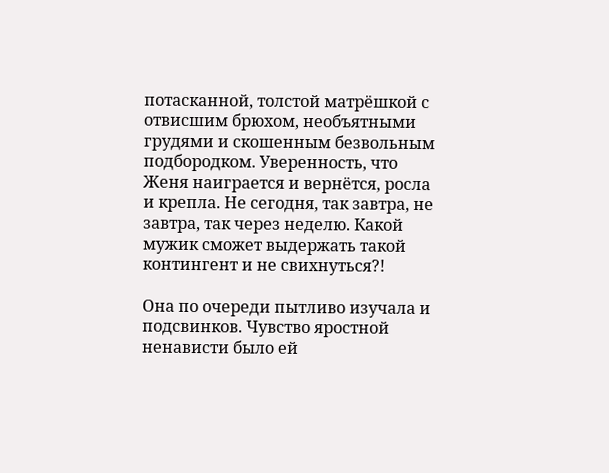потасканной, толстой матрёшкой с отвисшим брюхом, необъятными грудями и скошенным безвольным подбородком. Уверенность, что Женя наиграется и вернётся, росла и крепла. Не сегодня, так завтра, не завтра, так через неделю. Какой мужик сможет выдержать такой контингент и не свихнуться?!

Она по очереди пытливо изучала и подсвинков. Чувство яростной ненависти было ей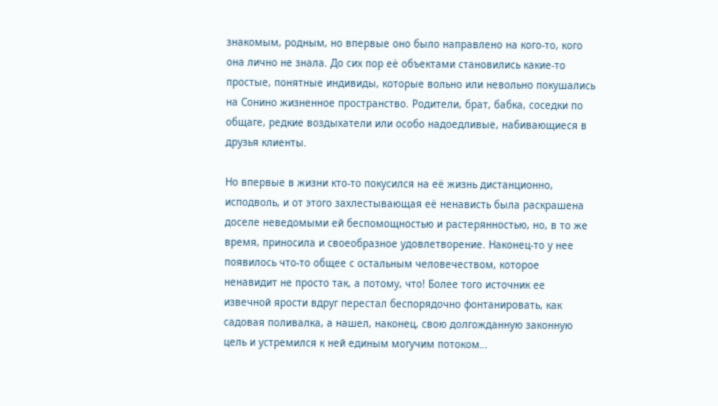знакомым, родным, но впервые оно было направлено на кого-то, кого она лично не знала. До сих пор её объектами становились какие-то простые, понятные индивиды, которые вольно или невольно покушались на Сонино жизненное пространство. Родители, брат, бабка, соседки по общаге, редкие воздыхатели или особо надоедливые, набивающиеся в друзья клиенты.

Но впервые в жизни кто-то покусился на её жизнь дистанционно, исподволь, и от этого захлестывающая её ненависть была раскрашена доселе неведомыми ей беспомощностью и растерянностью, но, в то же время, приносила и своеобразное удовлетворение. Наконец-то у нее появилось что-то общее с остальным человечеством, которое ненавидит не просто так, а потому, что! Более того источник ее извечной ярости вдруг перестал беспорядочно фонтанировать, как садовая поливалка, а нашел, наконец, свою долгожданную законную цель и устремился к ней единым могучим потоком…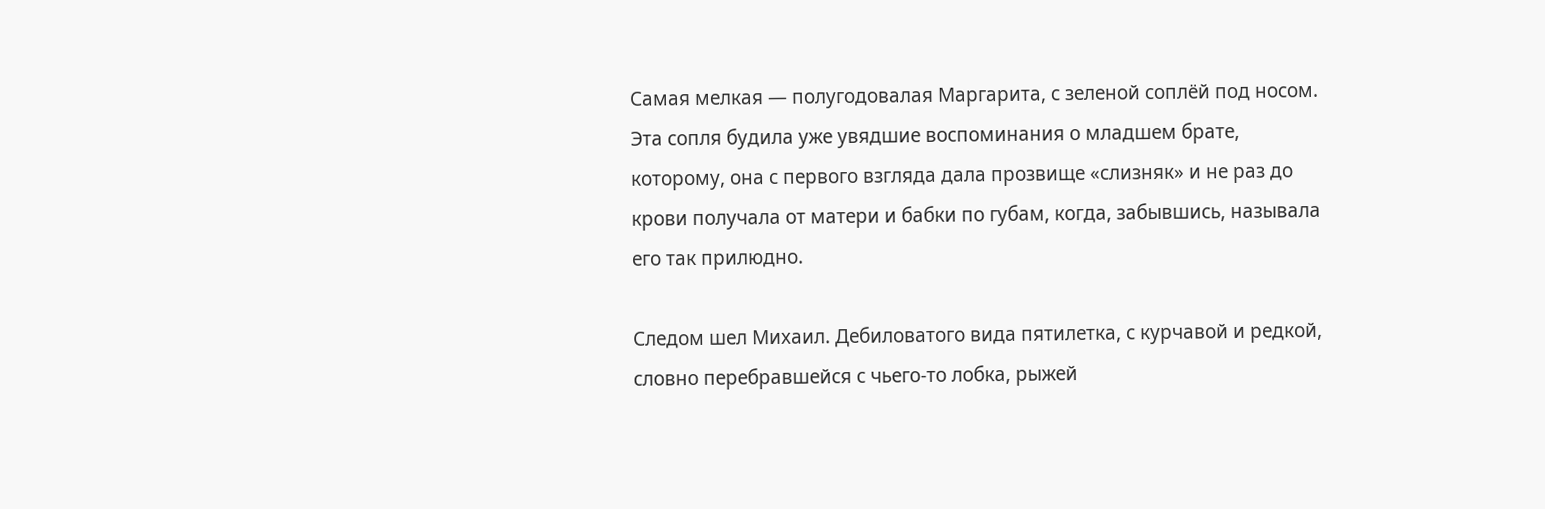Самая мелкая — полугодовалая Маргарита, с зеленой соплёй под носом. Эта сопля будила уже увядшие воспоминания о младшем брате, которому, она с первого взгляда дала прозвище «слизняк» и не раз до крови получала от матери и бабки по губам, когда, забывшись, называла его так прилюдно.

Следом шел Михаил. Дебиловатого вида пятилетка, с курчавой и редкой, словно перебравшейся с чьего-то лобка, рыжей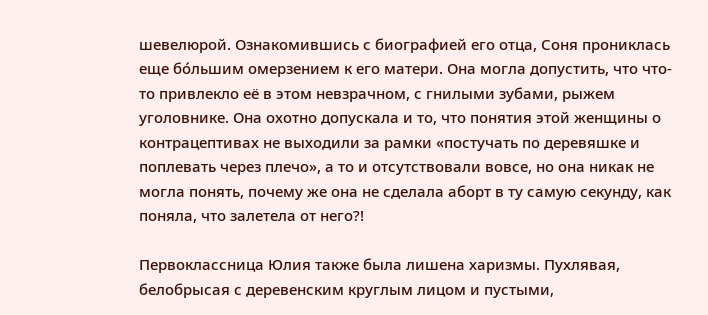шевелюрой. Ознакомившись с биографией его отца, Соня прониклась еще бо́льшим омерзением к его матери. Она могла допустить, что что-то привлекло её в этом невзрачном, с гнилыми зубами, рыжем уголовнике. Она охотно допускала и то, что понятия этой женщины о контрацептивах не выходили за рамки «постучать по деревяшке и поплевать через плечо», а то и отсутствовали вовсе, но она никак не могла понять, почему же она не сделала аборт в ту самую секунду, как поняла, что залетела от него?!

Первоклассница Юлия также была лишена харизмы. Пухлявая, белобрысая с деревенским круглым лицом и пустыми,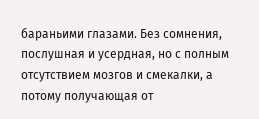бараньими глазами. Без сомнения, послушная и усердная, но с полным отсутствием мозгов и смекалки, а потому получающая от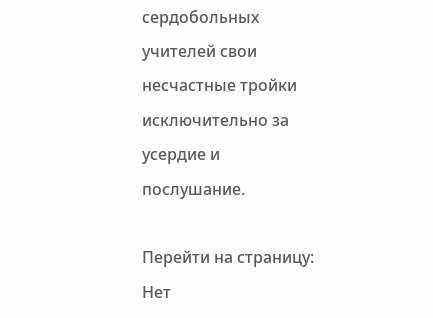сердобольных учителей свои несчастные тройки исключительно за усердие и послушание.

Перейти на страницу:
Нет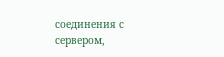соединения с сервером,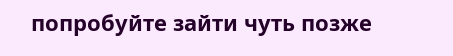попробуйте зайти чуть позже